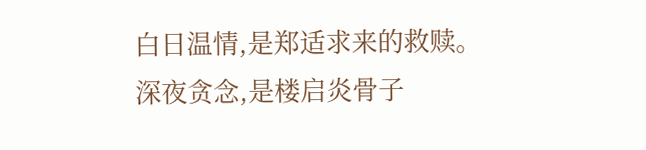白日温情,是郑适求来的救赎。
深夜贪念,是楼启炎骨子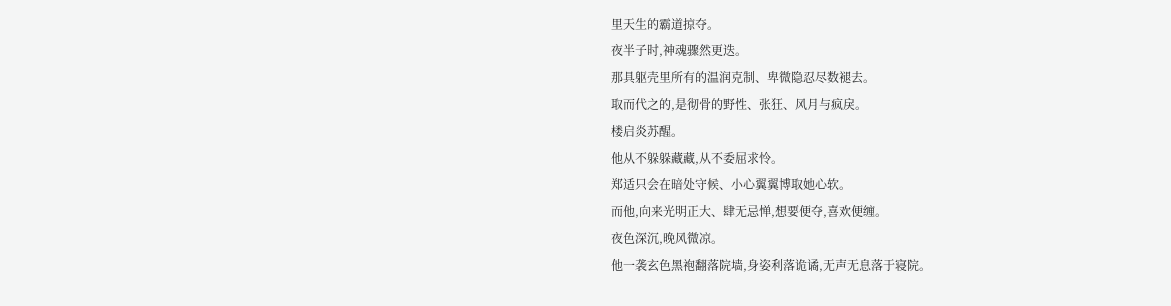里天生的霸道掠夺。
夜半子时,神魂骤然更迭。
那具躯壳里所有的温润克制、卑微隐忍尽数褪去。
取而代之的,是彻骨的野性、张狂、风月与疯戾。
楼启炎苏醒。
他从不躲躲藏藏,从不委屈求怜。
郑适只会在暗处守候、小心翼翼博取她心软。
而他,向来光明正大、肆无忌惮,想要便夺,喜欢便缠。
夜色深沉,晚风微凉。
他一袭玄色黑袍翻落院墙,身姿利落诡谲,无声无息落于寝院。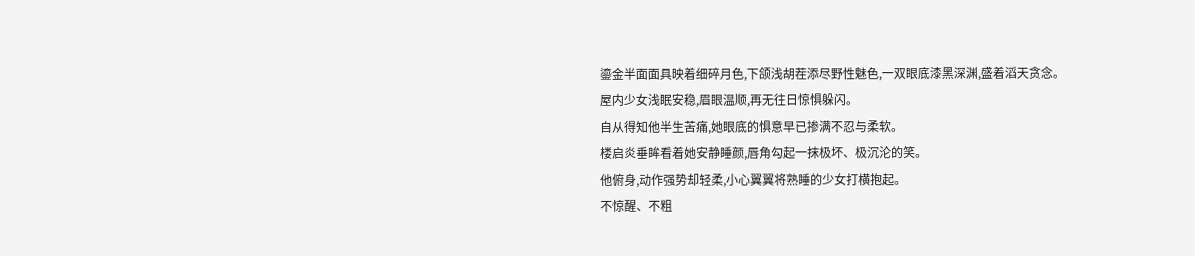鎏金半面面具映着细碎月色,下颌浅胡茬添尽野性魅色,一双眼底漆黑深渊,盛着滔天贪念。
屋内少女浅眠安稳,眉眼温顺,再无往日惊惧躲闪。
自从得知他半生苦痛,她眼底的惧意早已掺满不忍与柔软。
楼启炎垂眸看着她安静睡颜,唇角勾起一抹极坏、极沉沦的笑。
他俯身,动作强势却轻柔,小心翼翼将熟睡的少女打横抱起。
不惊醒、不粗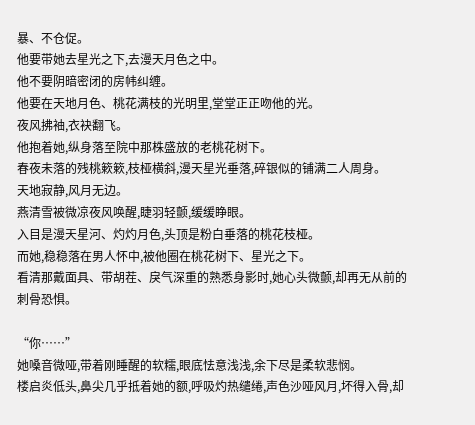暴、不仓促。
他要带她去星光之下,去漫天月色之中。
他不要阴暗密闭的房帏纠缠。
他要在天地月色、桃花满枝的光明里,堂堂正正吻他的光。
夜风拂袖,衣袂翻飞。
他抱着她,纵身落至院中那株盛放的老桃花树下。
春夜未落的残桃簌簌,枝桠横斜,漫天星光垂落,碎银似的铺满二人周身。
天地寂静,风月无边。
燕清雪被微凉夜风唤醒,睫羽轻颤,缓缓睁眼。
入目是漫天星河、灼灼月色,头顶是粉白垂落的桃花枝桠。
而她,稳稳落在男人怀中,被他圈在桃花树下、星光之下。
看清那戴面具、带胡茬、戾气深重的熟悉身影时,她心头微颤,却再无从前的刺骨恐惧。

“你……”
她嗓音微哑,带着刚睡醒的软糯,眼底怯意浅浅,余下尽是柔软悲悯。
楼启炎低头,鼻尖几乎抵着她的额,呼吸灼热缱绻,声色沙哑风月,坏得入骨,却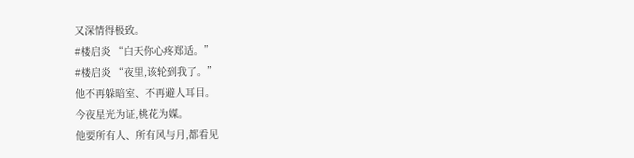又深情得极致。
#楼启炎 “白天你心疼郑适。”
#楼启炎 “夜里,该轮到我了。”
他不再躲暗室、不再避人耳目。
今夜星光为证,桃花为媒。
他要所有人、所有风与月,都看见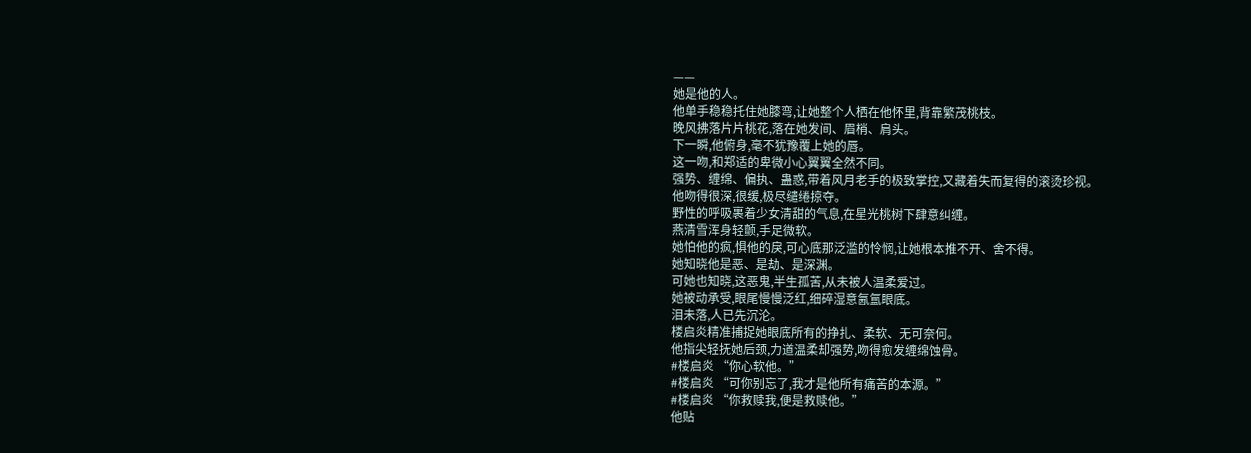——
她是他的人。
他单手稳稳托住她膝弯,让她整个人栖在他怀里,背靠繁茂桃枝。
晚风拂落片片桃花,落在她发间、眉梢、肩头。
下一瞬,他俯身,毫不犹豫覆上她的唇。
这一吻,和郑适的卑微小心翼翼全然不同。
强势、缠绵、偏执、蛊惑,带着风月老手的极致掌控,又藏着失而复得的滚烫珍视。
他吻得很深,很缓,极尽缱绻掠夺。
野性的呼吸裹着少女清甜的气息,在星光桃树下肆意纠缠。
燕清雪浑身轻颤,手足微软。
她怕他的疯,惧他的戾,可心底那泛滥的怜悯,让她根本推不开、舍不得。
她知晓他是恶、是劫、是深渊。
可她也知晓,这恶鬼,半生孤苦,从未被人温柔爱过。
她被动承受,眼尾慢慢泛红,细碎湿意氤氲眼底。
泪未落,人已先沉沦。
楼启炎精准捕捉她眼底所有的挣扎、柔软、无可奈何。
他指尖轻抚她后颈,力道温柔却强势,吻得愈发缠绵蚀骨。
#楼启炎 “你心软他。”
#楼启炎 “可你别忘了,我才是他所有痛苦的本源。”
#楼启炎 “你救赎我,便是救赎他。”
他贴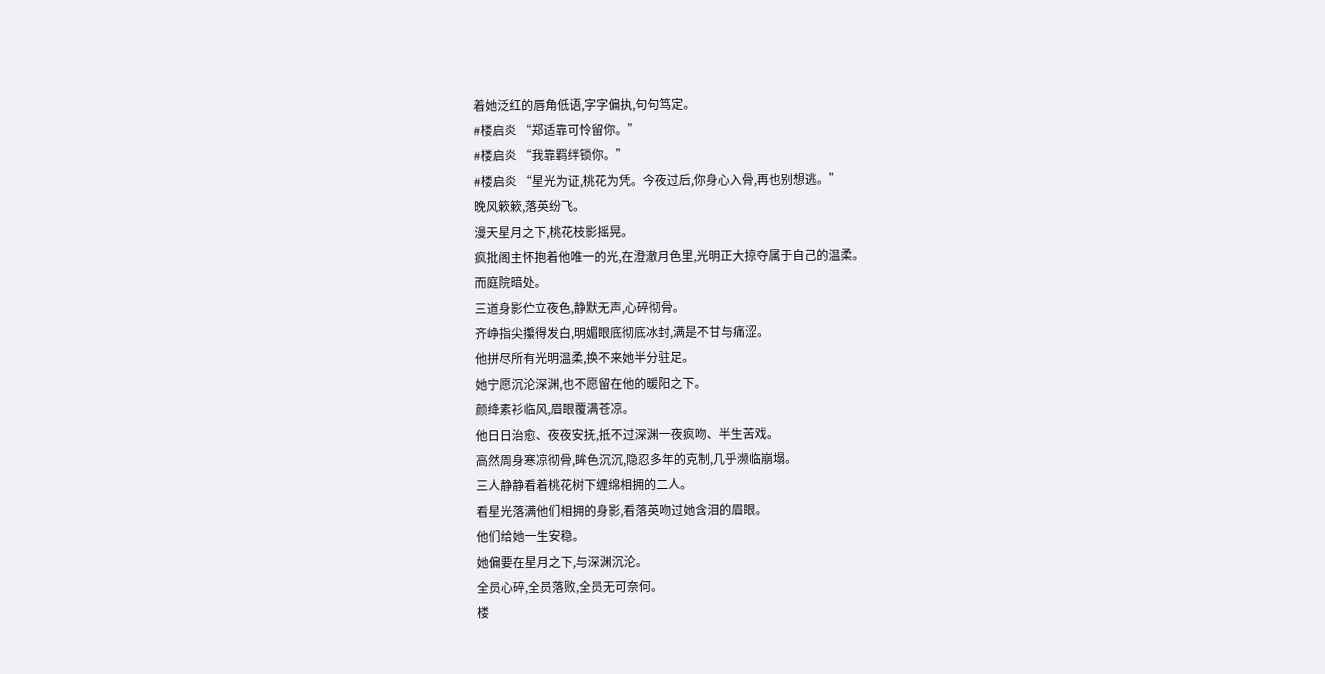着她泛红的唇角低语,字字偏执,句句笃定。
#楼启炎 “郑适靠可怜留你。”
#楼启炎 “我靠羁绊锁你。”
#楼启炎 “星光为证,桃花为凭。今夜过后,你身心入骨,再也别想逃。”
晚风簌簌,落英纷飞。
漫天星月之下,桃花枝影摇晃。
疯批阁主怀抱着他唯一的光,在澄澈月色里,光明正大掠夺属于自己的温柔。
而庭院暗处。
三道身影伫立夜色,静默无声,心碎彻骨。
齐峥指尖攥得发白,明媚眼底彻底冰封,满是不甘与痛涩。
他拼尽所有光明温柔,换不来她半分驻足。
她宁愿沉沦深渊,也不愿留在他的暖阳之下。
颜绛素衫临风,眉眼覆满苍凉。
他日日治愈、夜夜安抚,抵不过深渊一夜疯吻、半生苦戏。
高然周身寒凉彻骨,眸色沉沉,隐忍多年的克制,几乎濒临崩塌。
三人静静看着桃花树下缠绵相拥的二人。
看星光落满他们相拥的身影,看落英吻过她含泪的眉眼。
他们给她一生安稳。
她偏要在星月之下,与深渊沉沦。
全员心碎,全员落败,全员无可奈何。
楼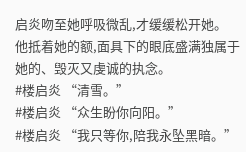启炎吻至她呼吸微乱,才缓缓松开她。
他抵着她的额,面具下的眼底盛满独属于她的、毁灭又虔诚的执念。
#楼启炎 “清雪。”
#楼启炎 “众生盼你向阳。”
#楼启炎 “我只等你,陪我永坠黑暗。”